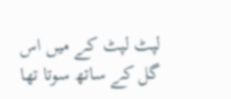لپٹ لپٹ کے میں اس گل کے ساتھ سوتا تھا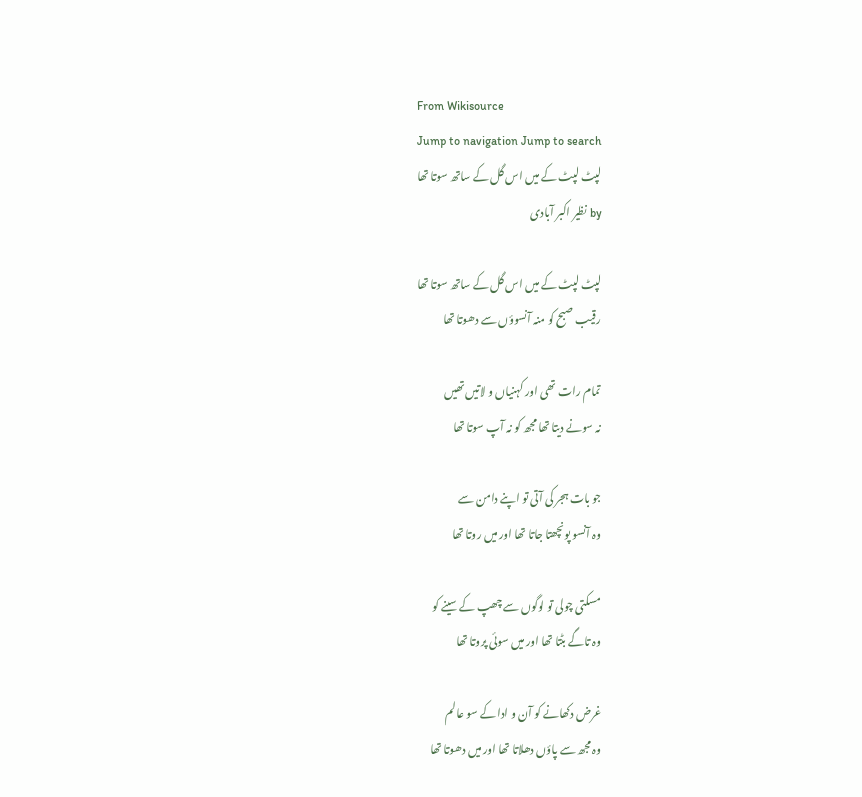From Wikisource
Jump to navigation Jump to search
لپٹ لپٹ کے میں اس گل کے ساتھ سوتا تھا
by نظیر اکبر آبادی

لپٹ لپٹ کے میں اس گل کے ساتھ سوتا تھا
رقیب صبح کو منہ آنسوؤں سے دھوتا تھا

تمام رات تھی اور کہنیاں و لاتیں تھیں
نہ سونے دیتا تھا مجھ کو نہ آپ سوتا تھا

جو بات ہجر کی آتی تو اپنے دامن سے
وہ آنسو پونچھتا جاتا تھا اور میں روتا تھا

مسکتی چولی تو لوگوں سے چھپ کے سینے کو
وہ تاگے بٹتا تھا اور میں سوئی پروتا تھا

غرض دکھانے کو آن و ادا کے سو عالم
وہ مجھ سے پاؤں دھلاتا تھا اور میں دھوتا تھا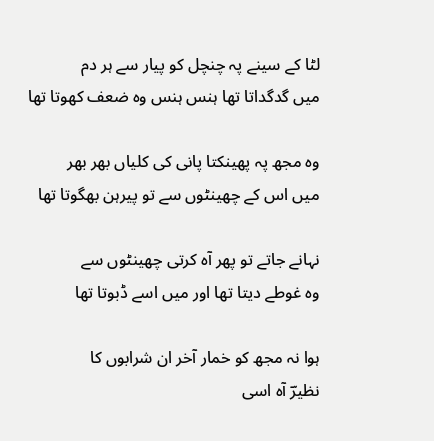لٹا کے سینے پہ چنچل کو پیار سے ہر دم
میں گدگداتا تھا ہنس ہنس وہ ضعف کھوتا تھا

وہ مجھ پہ پھینکتا پانی کی کلیاں بھر بھر
میں اس کے چھینٹوں سے تو پیرہن بھگوتا تھا

نہانے جاتے تو پھر آہ کرتی چھینٹوں سے
وہ غوطے دیتا تھا اور میں اسے ڈبوتا تھا

ہوا نہ مجھ کو خمار آخر ان شرابوں کا
نظیرؔ آہ اسی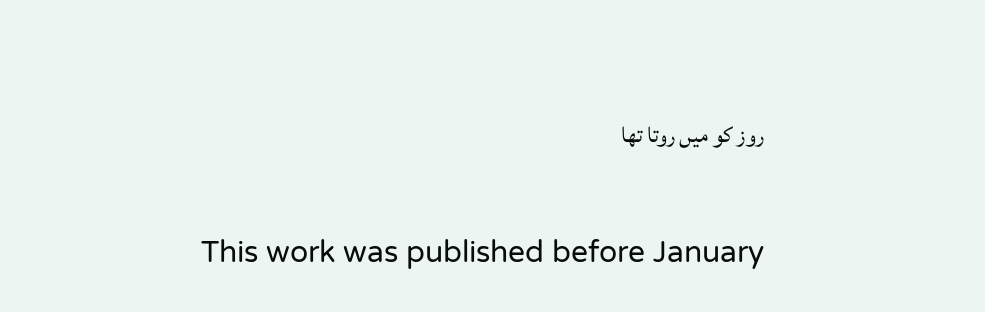روز کو میں روتا تھا

This work was published before January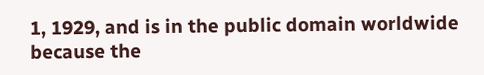1, 1929, and is in the public domain worldwide because the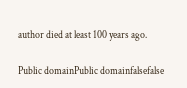author died at least 100 years ago.

Public domainPublic domainfalsefalse